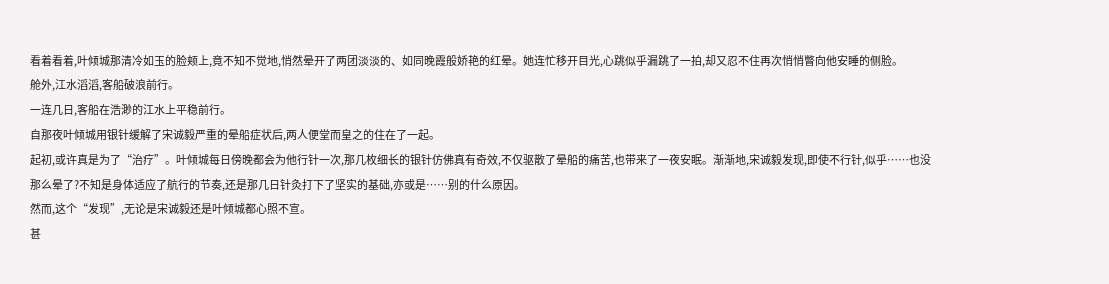看着看着,叶倾城那清冷如玉的脸颊上,竟不知不觉地,悄然晕开了两团淡淡的、如同晚霞般娇艳的红晕。她连忙移开目光,心跳似乎漏跳了一拍,却又忍不住再次悄悄瞥向他安睡的侧脸。
舱外,江水滔滔,客船破浪前行。
一连几日,客船在浩渺的江水上平稳前行。
自那夜叶倾城用银针缓解了宋诚毅严重的晕船症状后,两人便堂而皇之的住在了一起。
起初,或许真是为了“治疗”。叶倾城每日傍晚都会为他行针一次,那几枚细长的银针仿佛真有奇效,不仅驱散了晕船的痛苦,也带来了一夜安眠。渐渐地,宋诚毅发现,即使不行针,似乎……也没那么晕了?不知是身体适应了航行的节奏,还是那几日针灸打下了坚实的基础,亦或是……别的什么原因。
然而,这个“发现”,无论是宋诚毅还是叶倾城都心照不宣。
甚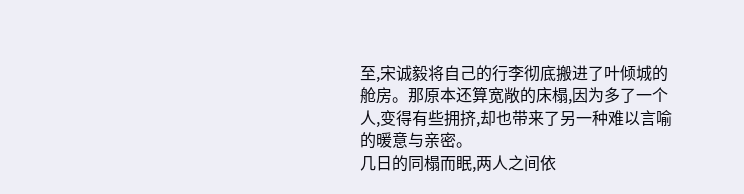至,宋诚毅将自己的行李彻底搬进了叶倾城的舱房。那原本还算宽敞的床榻,因为多了一个人,变得有些拥挤,却也带来了另一种难以言喻的暖意与亲密。
几日的同榻而眠,两人之间依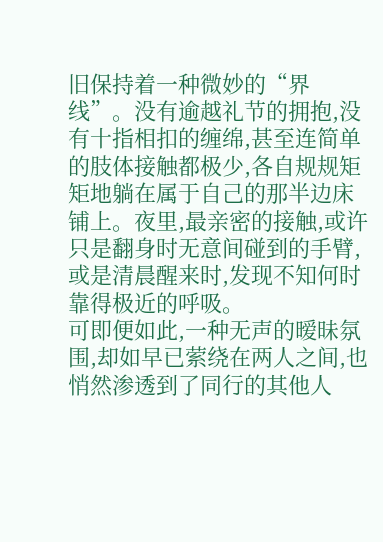旧保持着一种微妙的“界线”。没有逾越礼节的拥抱,没有十指相扣的缠绵,甚至连简单的肢体接触都极少,各自规规矩矩地躺在属于自己的那半边床铺上。夜里,最亲密的接触,或许只是翻身时无意间碰到的手臂,或是清晨醒来时,发现不知何时靠得极近的呼吸。
可即便如此,一种无声的暧昧氛围,却如早已萦绕在两人之间,也悄然渗透到了同行的其他人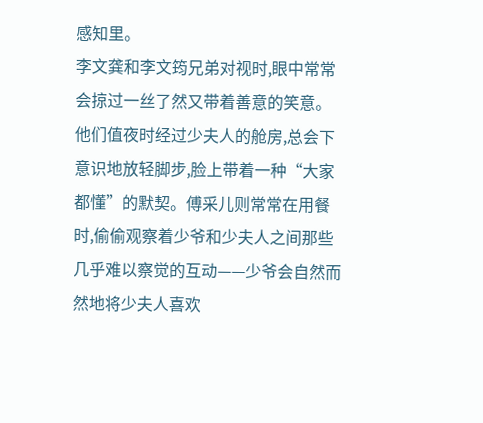感知里。
李文龚和李文筠兄弟对视时,眼中常常会掠过一丝了然又带着善意的笑意。他们值夜时经过少夫人的舱房,总会下意识地放轻脚步,脸上带着一种“大家都懂”的默契。傅采儿则常常在用餐时,偷偷观察着少爷和少夫人之间那些几乎难以察觉的互动——少爷会自然而然地将少夫人喜欢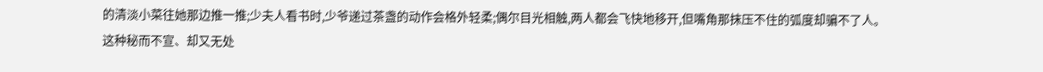的清淡小菜往她那边推一推;少夫人看书时,少爷递过茶盏的动作会格外轻柔;偶尔目光相触,两人都会飞快地移开,但嘴角那抹压不住的弧度却骗不了人。
这种秘而不宣、却又无处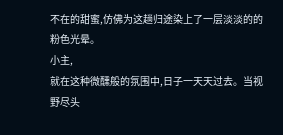不在的甜蜜,仿佛为这趟归途染上了一层淡淡的的粉色光晕。
小主,
就在这种微醺般的氛围中,日子一天天过去。当视野尽头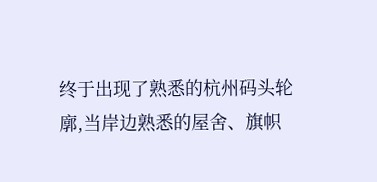终于出现了熟悉的杭州码头轮廓,当岸边熟悉的屋舍、旗帜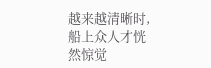越来越清晰时,船上众人才恍然惊觉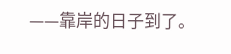——靠岸的日子到了。